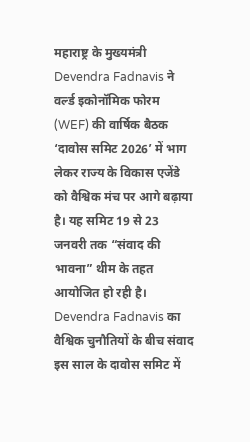महाराष्ट्र के मुख्यमंत्री Devendra Fadnavis ने वर्ल्ड इकोनॉमिक फोरम (WEF) की वार्षिक बैठक ‘दावोस समिट 2026’ में भाग लेकर राज्य के विकास एजेंडे को वैश्विक मंच पर आगे बढ़ाया है। यह समिट 19 से 23 जनवरी तक “संवाद की भावना” थीम के तहत आयोजित हो रही है।
Devendra Fadnavis का वैश्विक चुनौतियों के बीच संवाद
इस साल के दावोस समिट में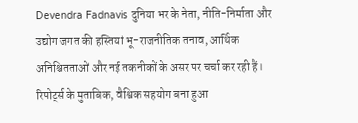Devendra Fadnavis दुनिया भर के नेता, नीति-निर्माता और उद्योग जगत की हस्तियां भू-राजनीतिक तनाव, आर्थिक अनिश्चितताओं और नई तकनीकों के असर पर चर्चा कर रही हैं। रिपोर्ट्स के मुताबिक, वैश्विक सहयोग बना हुआ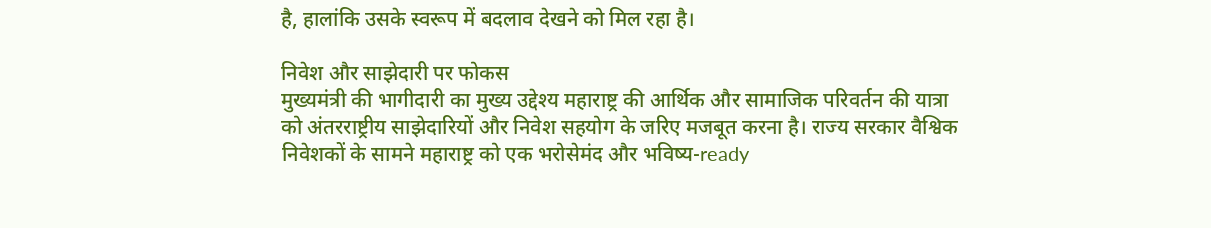है, हालांकि उसके स्वरूप में बदलाव देखने को मिल रहा है।

निवेश और साझेदारी पर फोकस
मुख्यमंत्री की भागीदारी का मुख्य उद्देश्य महाराष्ट्र की आर्थिक और सामाजिक परिवर्तन की यात्रा को अंतरराष्ट्रीय साझेदारियों और निवेश सहयोग के जरिए मजबूत करना है। राज्य सरकार वैश्विक निवेशकों के सामने महाराष्ट्र को एक भरोसेमंद और भविष्य-ready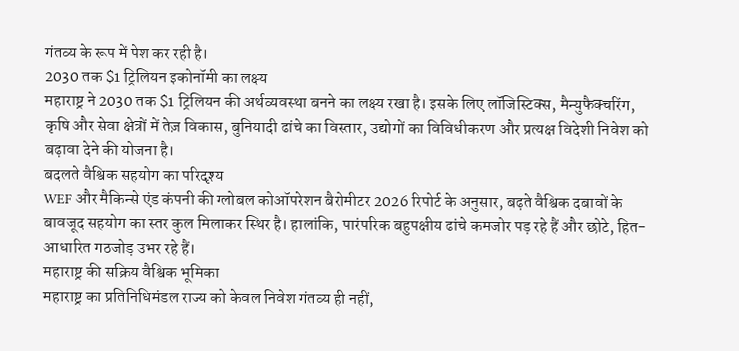गंतव्य के रूप में पेश कर रही है।
2030 तक $1 ट्रिलियन इकोनॉमी का लक्ष्य
महाराष्ट्र ने 2030 तक $1 ट्रिलियन की अर्थव्यवस्था बनने का लक्ष्य रखा है। इसके लिए लॉजिस्टिक्स, मैन्युफैक्चरिंग, कृषि और सेवा क्षेत्रों में तेज़ विकास, बुनियादी ढांचे का विस्तार, उद्योगों का विविधीकरण और प्रत्यक्ष विदेशी निवेश को बढ़ावा देने की योजना है।
बदलते वैश्विक सहयोग का परिदृश्य
WEF और मैकिन्से एंड कंपनी की ग्लोबल कोऑपरेशन बैरोमीटर 2026 रिपोर्ट के अनुसार, बढ़ते वैश्विक दबावों के बावजूद सहयोग का स्तर कुल मिलाकर स्थिर है। हालांकि, पारंपरिक बहुपक्षीय ढांचे कमजोर पड़ रहे हैं और छोटे, हित-आधारित गठजोड़ उभर रहे हैं।
महाराष्ट्र की सक्रिय वैश्विक भूमिका
महाराष्ट्र का प्रतिनिधिमंडल राज्य को केवल निवेश गंतव्य ही नहीं,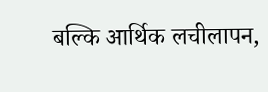बल्कि आर्थिक लचीलापन,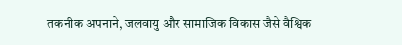तकनीक अपनाने, जलवायु और सामाजिक विकास जैसे वैश्विक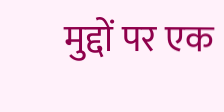मुद्दों पर एक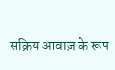सक्रिय आवाज़ के रूप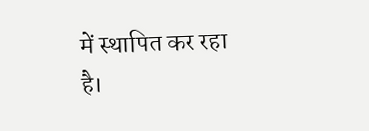में स्थापित कर रहा है।